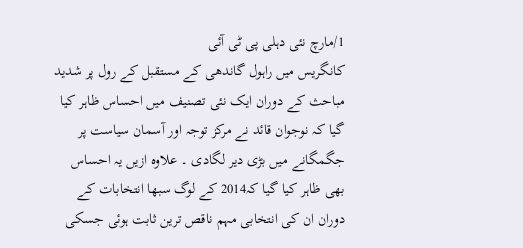1/مارچ نئی دہلی پی ٹی آئی
کانگریس میں راہول گاندھی کے مستقبل کے رول پر شدید مباحث کے دوران ایک نئی تصنیف میں احساس ظاہر کیا گیا کہ نوجوان قائد نے مرکز توجہ اور آسمان سیاست پر جگمگانے میں بڑی دیر لگادی ۔ علاوہ ازیں یہ احساس بھی ظاہر کیا گیا کہ2014 کے لوگ سبھا انتخابات کے دوران ان کی انتخابی مہم ناقص ترین ثابت ہوئی جسکی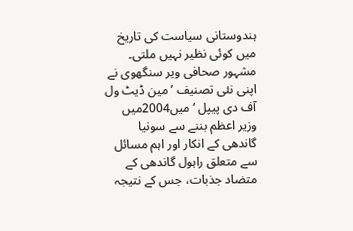ہندوستانی سیاست کی تاریخ میں کوئی نظیر نہیں ملتی۔ مشہور صحافی ویر سنگھوی نے اپنی نئی تصنیف ’مین ڈیٹ ول آف دی پیپل ‘ میں2004میں وزیر اعظم بننے سے سونیا گاندھی کے انکار اور اہم مسائل سے متعلق راہول گاندھی کے متضاد جذبات، جس کے نتیجہ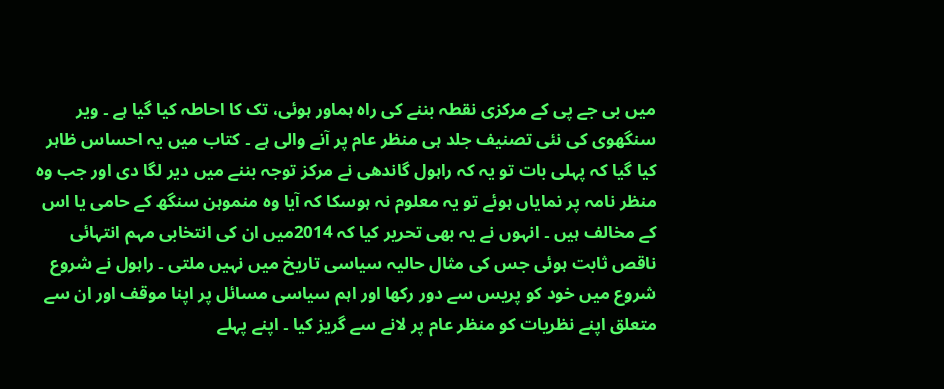میں بی جے پی کے مرکزی نقطہ بننے کی راہ ہماور ہوئی، تک کا احاطہ کیا گیا ہے ۔ ویر سنگھوی کی نئی تصنیف جلد ہی منظر عام پر آنے والی ہے ۔ کتاب میں یہ احساس ظاہر کیا گیا کہ پہلی بات تو یہ کہ راہول گاندھی نے مرکز توجہ بننے میں دیر لگا دی اور جب وہ منظر نامہ پر نمایاں ہوئے تو یہ معلوم نہ ہوسکا کہ آیا وہ منموہن سنگھ کے حامی یا اس کے مخالف ہیں ۔ انہوں نے یہ بھی تحریر کیا کہ 2014میں ان کی انتخابی مہم انتہائی ناقص ثابت ہوئی جس کی مثال حالیہ سیاسی تاریخ میں نہیں ملتی ۔ راہول نے شروع شروع میں خود کو پریس سے دور رکھا اور اہم سیاسی مسائل پر اپنا موقف اور ان سے متعلق اپنے نظریات کو منظر عام پر لانے سے گریز کیا ۔ اپنے پہلے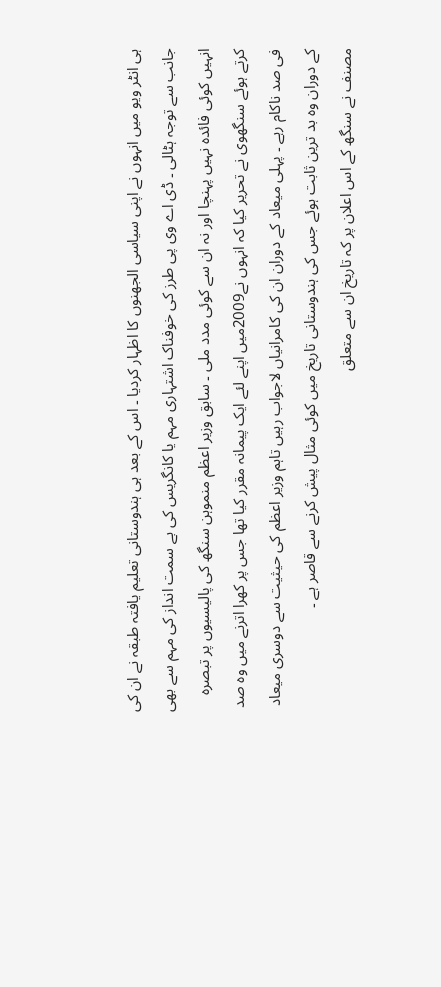ہی انٹر ویو میں انہوں نے اپنی سیاسی الجھنوں کا اظہار کردیا ۔ اس کے بعد ہی ہندوستانی تعلیم یافتہ طبقہ نے ان کی جانب سے توجہ ہٹالی ۔ ڈی اے وی پی طرز کی خوفناک اشتہاری مہم یا کانگریس کی بے سمت انداز کی مہم سے بھی انہیں کوئی فائدہ نہیں پہنچا اور نہ ان سے کوئی مدد ملی ۔ سابق وزیر اعظم منموہن سنگھ کی پالیسیوں پر تبصرہ کرتے ہوئے سنگھوی نے تحریر کیا کہ انہوں نے2009میں اپنے لئے ایک پیمانہ مقرر کیا تھا جس پر کھرا اترنے میں وہ صد فی صد ناکام رہے ۔ پہلی میعاد کے دوران ان کی کامرانیاں لاجواب رہیں تاہم وزیر اعظم کی حیثیت سے دوسری میعاد کے دوران وہ بد ترین ثابت ہوئے جس کی ہندوستانی تاریخ میں کوئی مثال پیش کرنے سے قاصر ہے ۔
مصنف نے سنگھ کے اس اعلان پر کہ تاریخ ان سے متعلق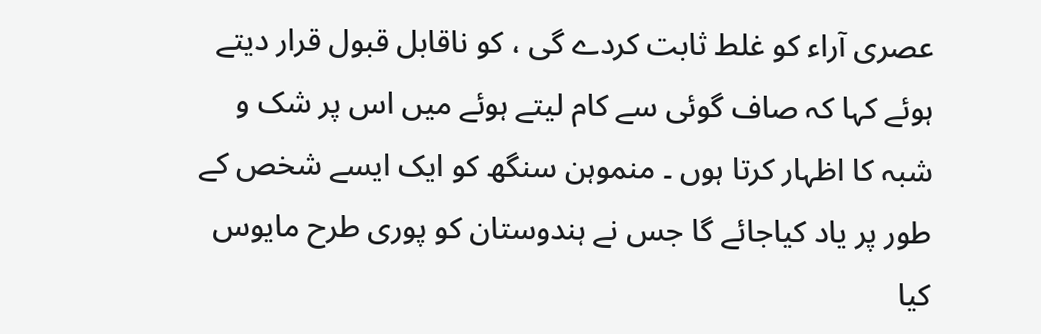عصری آراء کو غلط ثابت کردے گی ، کو ناقابل قبول قرار دیتے ہوئے کہا کہ صاف گوئی سے کام لیتے ہوئے میں اس پر شک و شبہ کا اظہار کرتا ہوں ۔ منموہن سنگھ کو ایک ایسے شخص کے طور پر یاد کیاجائے گا جس نے ہندوستان کو پوری طرح مایوس کیا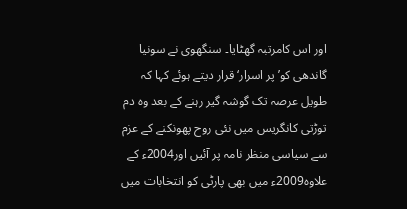اور اس کامرتبہ گھٹایا۔ سنگھوی نے سونیا گاندھی کو’پر اسرار‘ قرار دیتے ہوئے کہا کہ طویل عرصہ تک گوشہ گیر رہنے کے بعد وہ دم توڑتی کانگریس میں نئی روح پھونکنے کے عزم سے سیاسی منظر نامہ پر آئیں اور2004ء کے علاوہ2009ء میں بھی پارٹی کو انتخابات میں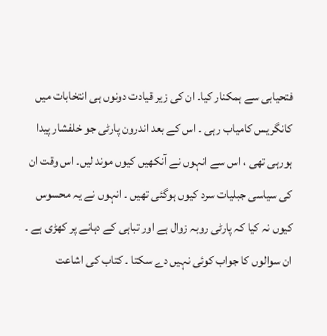فتحیابی سے ہمکنار کیا۔ ان کی زیر قیادت دونوں ہی انتخابات میں کانگریس کامیاب رہی ۔ اس کے بعد اندرون پارٹی جو خلفشار پیدا ہورہی تھی ، اس سے انہوں نے آنکھیں کیوں موند لیں۔ اس وقت ان کی سیاسی جبلیات سرد کیوں ہوگئی تھیں ۔ انہوں نے یہ محسوس کیوں نہ کیا کہ پارٹی روبہ زوال ہے اور تباہی کے دہانے پر کھڑی ہے ۔ ان سوالوں کا جواب کوئی نہیں دے سکتا ۔ کتاب کی اشاعت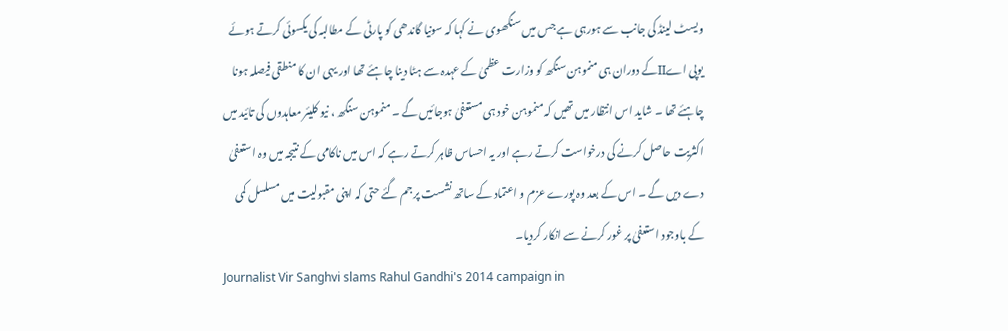ویسٹ لینڈ کی جانب سے ہورہی ہے جس میں سنگھوی نے کہا کہ سونیا گاندھی کو پارٹی کے مطالبہ کی یکسوئی کرتے ہوئے یوپی اےIIکے دوران ہی منموہن سنگھ کو وزارت عظمیٰ کے عہدہ سے ہٹا دینا چاہئے تھا اور یہی ان کا منطقی فیصلہ ہونا چاہئے تھا ۔ شاید اس انتظار میں تھیں کہ منموہن خود ہی مستعفیٰ ہوجائیں گے ۔ منموہن سنگھ ، نیو کلیئر معاہدوں کی تائید میں اکثریت حاصل کرنے کی درخواست کرتے رہے اور یہ احساس ظاہر کرتے رہے کہ اس میں ناکامی کے نتیجہ میں وہ استعفیٰ دے دیں گے ۔ اس کے بعد وہ پورے عزم و اعتماد کے ساتھ نشست پر جم گئے حتی کہ اپنی مقبولیت میں مسلسل کمی کے باوجود استعفیٰ پر غور کرنے سے انکار کردیا۔
Journalist Vir Sanghvi slams Rahul Gandhi's 2014 campaign in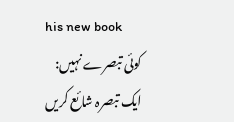his new book
کوئی تبصرے نہیں:
ایک تبصرہ شائع کریں